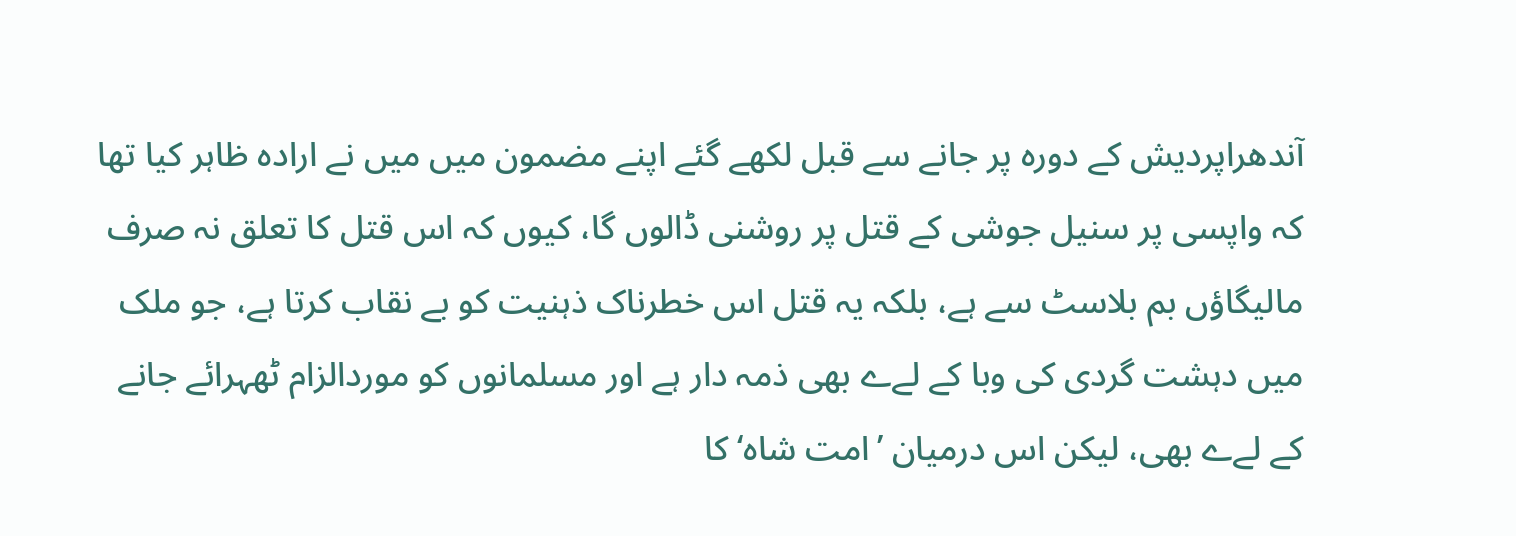آندھراپردیش کے دورہ پر جانے سے قبل لکھے گئے اپنے مضمون میں میں نے ارادہ ظاہر کیا تھا کہ واپسی پر سنیل جوشی کے قتل پر روشنی ڈالوں گا، کیوں کہ اس قتل کا تعلق نہ صرف مالیگاؤں بم بلاسٹ سے ہے، بلکہ یہ قتل اس خطرناک ذہنیت کو بے نقاب کرتا ہے، جو ملک میں دہشت گردی کی وبا کے لےے بھی ذمہ دار ہے اور مسلمانوں کو موردالزام ٹھہرائے جانے کے لےے بھی، لیکن اس درمیان ’امت شاہ‘ کا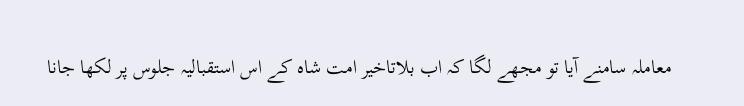معاملہ سامنے آیا تو مجھے لگا کہ اب بلاتاخیر امت شاہ کے اس استقبالیہ جلوس پر لکھا جانا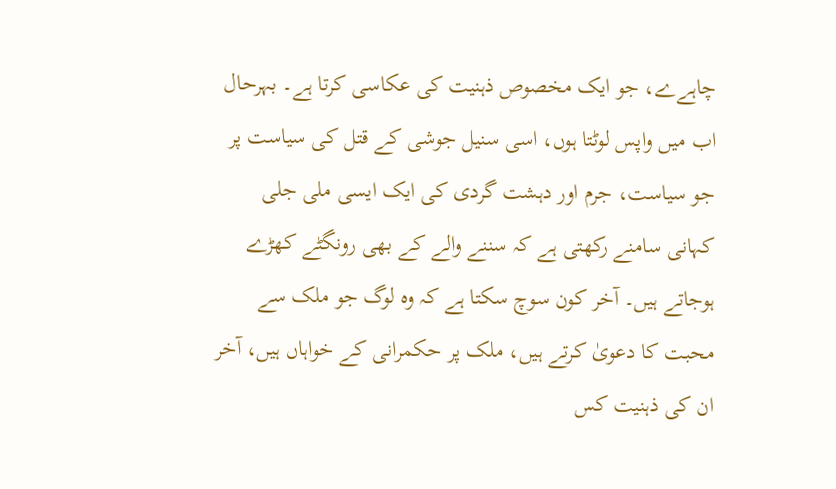چاہےے، جو ایک مخصوص ذہنیت کی عکاسی کرتا ہے۔ بہرحال اب میں واپس لوٹتا ہوں، اسی سنیل جوشی کے قتل کی سیاست پر جو سیاست، جرم اور دہشت گردی کی ایک ایسی ملی جلی کہانی سامنے رکھتی ہے کہ سننے والے کے بھی رونگٹے کھڑے ہوجاتے ہیں۔ آخر کون سوچ سکتا ہے کہ وہ لوگ جو ملک سے محبت کا دعویٰ کرتے ہیں، ملک پر حکمرانی کے خواہاں ہیں، آخر ان کی ذہنیت کس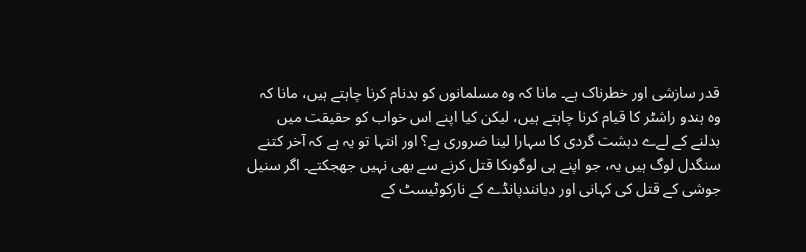قدر سازشی اور خطرناک ہے۔ مانا کہ وہ مسلمانوں کو بدنام کرنا چاہتے ہیں، مانا کہ وہ ہندو راشٹر کا قیام کرنا چاہتے ہیں، لیکن کیا اپنے اس خواب کو حقیقت میں بدلنے کے لےے دہشت گردی کا سہارا لینا ضروری ہے؟ اور انتہا تو یہ ہے کہ آخر کتنے سنگدل لوگ ہیں یہ، جو اپنے ہی لوگوںکا قتل کرنے سے بھی نہیں جھجکتے۔ اگر سنیل جوشی کے قتل کی کہانی اور دیانندپانڈے کے نارکوٹیسٹ کے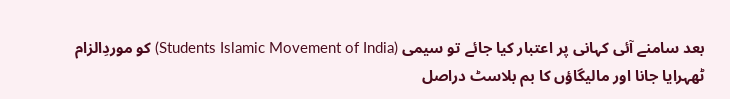بعد سامنے آئی کہانی پر اعتبار کیا جائے تو سیمی (Students Islamic Movement of India) کو موردِالزام ٹھہرایا جانا اور مالیگاؤں کا بم بلاسٹ دراصل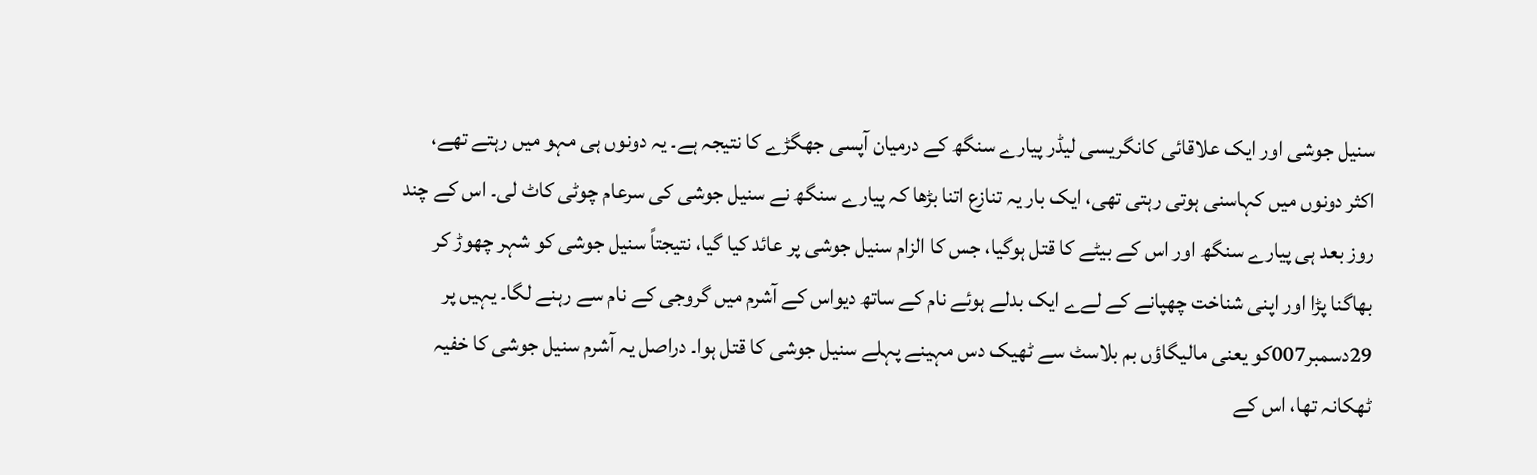سنیل جوشی اور ایک علاقائی کانگریسی لیڈر پیارے سنگھ کے درمیان آپسی جھگڑے کا نتیجہ ہے۔ یہ دونوں ہی مہو میں رہتے تھے، اکثر دونوں میں کہاسنی ہوتی رہتی تھی، ایک بار یہ تنازع اتنا بڑھا کہ پیارے سنگھ نے سنیل جوشی کی سرعام چوٹی کاٹ لی۔ اس کے چند روز بعد ہی پیارے سنگھ اور اس کے بیٹے کا قتل ہوگیا، جس کا الزام سنیل جوشی پر عائد کیا گیا، نتیجتاً سنیل جوشی کو شہر چھوڑ کر بھاگنا پڑا اور اپنی شناخت چھپانے کے لےے ایک بدلے ہوئے نام کے ساتھ دیواس کے آشرم میں گروجی کے نام سے رہنے لگا۔ یہیں پر 29دسمبر007کو یعنی مالیگاؤں بم بلاسٹ سے ٹھیک دس مہینے پہلے سنیل جوشی کا قتل ہوا۔ دراصل یہ آشرم سنیل جوشی کا خفیہ ٹھکانہ تھا، اس کے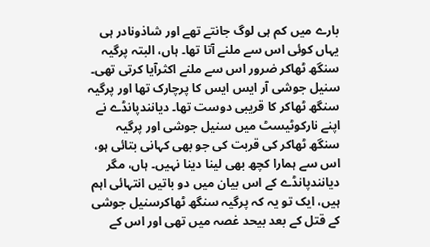بارے میں کم ہی لوگ جانتے تھے اور شاذونادر ہی یہاں کوئی اس سے ملنے آتا تھا۔ ہاں، البتہ پرگیہ سنگھ ٹھاکر ضرور اس سے ملنے اکثرآیا کرتی تھی۔
سنیل جوشی آر ایس ایس کا پرچارک تھا اور پرگیہ سنگھ ٹھاکر کا قریبی دوست تھا۔ دیانندپانڈے نے اپنے نارکوٹیسٹ میں سنیل جوشی اور پرگیہ سنگھ ٹھاکر کی قربت کی جو بھی کہانی بتائی ہو، اس سے ہمارا کچھ بھی لینا دینا نہیں۔ ہاں، مگر دیانندپانڈے کے اس بیان میں دو باتیں انتہائی اہم ہیں، ایک تو یہ کہ پرگیہ سنگھ ٹھاکرسنیل جوشی کے قتل کے بعد بیحد غصہ میں تھی اور اس کے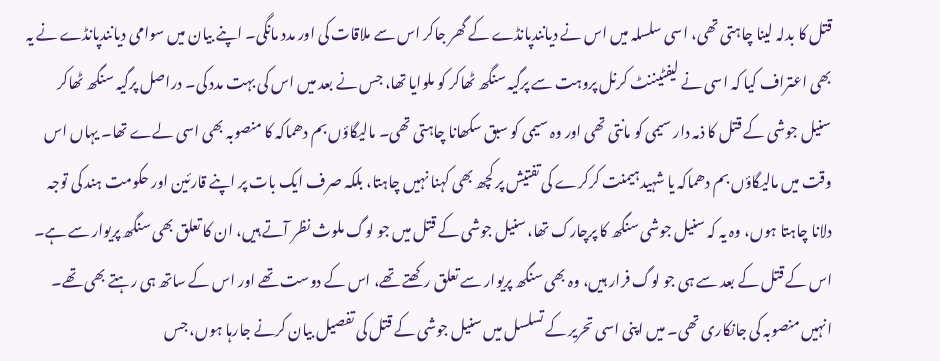قتل کا بدلہ لینا چاہتی تھی، اسی سلسلہ میں اس نے دیانندپانڈے کے گھر جاکر اس سے ملاقات کی اور مدد مانگی۔ اپنے بیان میں سوامی دیانندپانڈے نے یہ بھی اعتراف کیا کہ اسی نے لیفٹیننٹ کرنل پروہت سے پرگیہ سنگھ ٹھاکر کو ملوایا تھا، جس نے بعد میں اس کی بہت مدد کی۔ دراصل پرگیہ سنگھ ٹھاکر سنیل جوشی کے قتل کا ذمہ دار سیمی کو مانتی تھی اور وہ سیمی کو سبق سکھانا چاہتی تھی۔ مالیگاؤں بم دھماکہ کا منصوبہ بھی اسی لےے تھا۔ یہاں اس وقت میں مالیگاؤں بم دھماکہ یا شہیدہیمنت کرکرے کی تفتیش پر کچھ بھی کہنا نہیں چاہتا، بلکہ صرف ایک بات پر اپنے قارئین اور حکومت ہند کی توجہ دلانا چاہتا ہوں، وہ یہ کہ سنیل جوشی سنگھ کا پرچارک تھا، سنیل جوشی کے قتل میں جو لوگ ملوث نظر آتے ہیں، ان کا تعلق بھی سنگھ پریوار سے ہے۔ اس کے قتل کے بعد سے ہی جو لوگ فرار ہیں، وہ بھی سنگھ پریوار سے تعلق رکھتے تھے، اس کے دوست تھے اور اس کے ساتھ ہی رہتے بھی تھے۔ انہیں منصوبہ کی جانکاری تھی۔ میں اپنی اسی تحریر کے تسلسل میں سنیل جوشی کے قتل کی تفصیل بیان کرنے جارہا ہوں، جس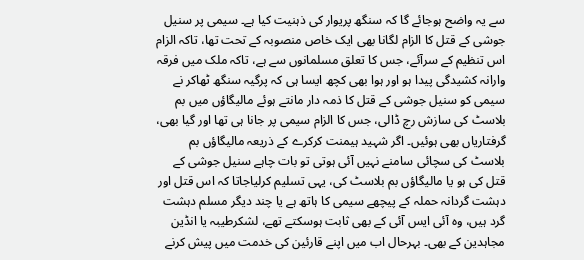سے یہ واضح ہوجائے گا کہ سنگھ پریوار کی ذہنیت کیا ہے۔ سیمی پر سنیل جوشی کے قتل کا الزام لگانا بھی ایک خاص منصوبہ کے تحت تھا، تاکہ الزام اس تنظیم کے سرآئے، جس کا تعلق مسلمانوں سے ہے، تاکہ ملک میں فرقہ وارانہ کشیدگی پیدا ہو اور ہوا بھی کچھ ایسا ہی کہ پرگیہ سنگھ ٹھاکر نے سیمی کو سنیل جوشی کے قتل کا ذمہ دار مانتے ہوئے مالیگاؤں میں بم بلاسٹ کی سازش رچ ڈالی، جس کا الزام سیمی پر جانا ہی تھا اور گیا بھی، گرفتاریاں بھی ہوئیں۔ اگر شہید ہیمنت کرکرے کے ذریعہ مالیگاؤں بم بلاسٹ کی سچائی سامنے نہیں آئی ہوتی تو بات چاہے سنیل جوشی کے قتل کی ہو یا مالیگاؤں بم بلاسٹ کی، یہی تسلیم کرلیاجاتا کہ اس قتل اور دہشت گردانہ حملہ کے پیچھے سیمی کا ہاتھ ہے یا چند دیگر مسلم دہشت گرد ہیں، وہ آئی ایس آئی کے بھی ثابت ہوسکتے تھے، لشکرطیبہ یا انڈین مجاہدین کے بھی۔ بہرحال اب میں اپنے قارئین کی خدمت میں پیش کرنے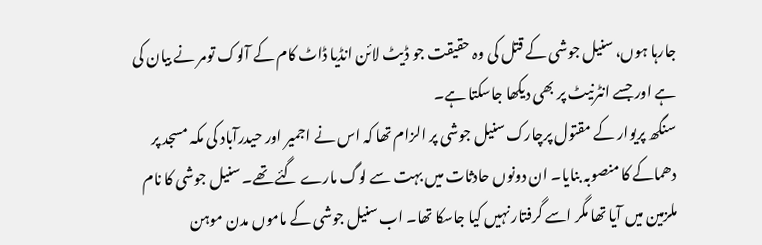جارہا ہوں، سنیل جوشی کے قتل کی وہ حقیقت جو ڈیٹ لائن انڈیا ڈاٹ کام کے آلوک تومر نے بیان کی ہے اور جسے انٹرنیٹ پر بھی دیکھا جاسکتا ہے۔
سنگھ پریوار کے مقتول پرچارک سنیل جوشی پر الزام تھا کہ اس نے اجمیر اور حیدرآباد کی مکہ مسجد پر دھماکے کا منصوبہ بنایا۔ ان دونوں حادثات میں بہت سے لوگ مارے گئے تھے۔ سنیل جوشی کا نام ملزمین میں آیا تھا مگر اسے گرفتار نہیں کیا جاسکا تھا۔ اب سنیل جوشی کے ماموں مدن موہن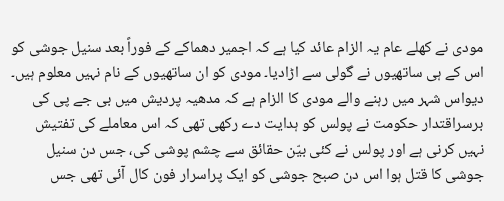مودی نے کھلے عام یہ الزام عائد کیا ہے کہ اجمیر دھماکے کے فوراً بعد سنیل جوشی کو اس کے ہی ساتھیوں نے گولی سے اڑادیا۔ مودی کو ان ساتھیوں کے نام نہیں معلوم ہیں۔
دیواس شہر میں رہنے والے مودی کا الزام ہے کہ مدھیہ پردیش میں بی جے پی کی برسراقتدار حکومت نے پولس کو ہدایت دے رکھی تھی کہ اس معاملے کی تفتیش نہیں کرنی ہے اور پولس نے کئی بیّن حقائق سے چشم پوشی کی، جس دن سنیل جوشی کا قتل ہوا اس دن صبح جوشی کو ایک پراسرار فون کال آئی تھی جس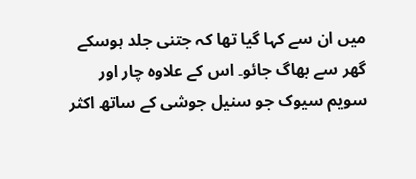میں ان سے کہا گیا تھا کہ جتنی جلد ہوسکے گھر سے بھاگ جائو۔ اس کے علاوہ چار اور سویم سیوک جو سنیل جوشی کے ساتھ اکثر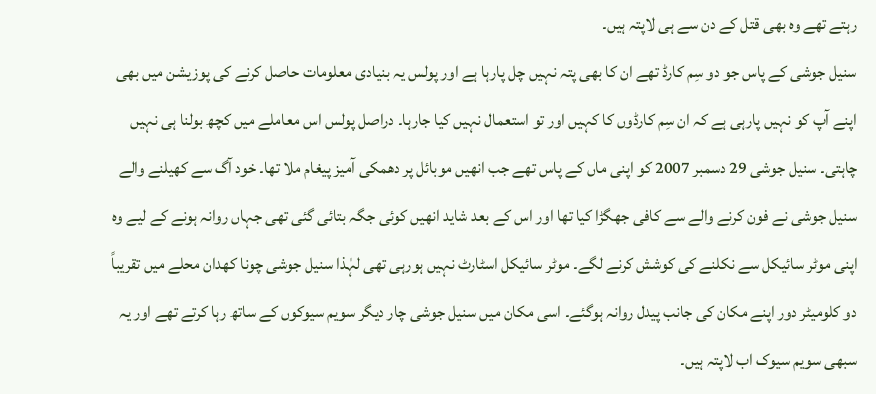رہتے تھے وہ بھی قتل کے دن سے ہی لاپتہ ہیں۔
سنیل جوشی کے پاس جو دو سِم کارڈ تھے ان کا بھی پتہ نہیں چل پارہا ہے اور پولس یہ بنیادی معلومات حاصل کرنے کی پوزیشن میں بھی اپنے آپ کو نہیں پارہی ہے کہ ان سِم کارڈوں کا کہیں اور تو استعمال نہیں کیا جارہا۔ دراصل پولس اس معاملے میں کچھ بولنا ہی نہیں چاہتی۔ سنیل جوشی 29 دسمبر 2007 کو اپنی ماں کے پاس تھے جب انھیں موبائل پر دھمکی آمیز پیغام ملا تھا۔ خود آگ سے کھیلنے والے سنیل جوشی نے فون کرنے والے سے کافی جھگڑا کیا تھا اور اس کے بعد شاید انھیں کوئی جگہ بتائی گئی تھی جہاں روانہ ہونے کے لیے وہ اپنی موٹر سائیکل سے نکلنے کی کوشش کرنے لگے۔ موٹر سائیکل اسٹارٹ نہیں ہورہی تھی لہٰذا سنیل جوشی چونا کھدان محلے میں تقریباً دو کلومیٹر دور اپنے مکان کی جانب پیدل روانہ ہوگئے۔ اسی مکان میں سنیل جوشی چار دیگر سویم سیوکوں کے ساتھ رہا کرتے تھے اور یہ سبھی سویم سیوک اب لاپتہ ہیں۔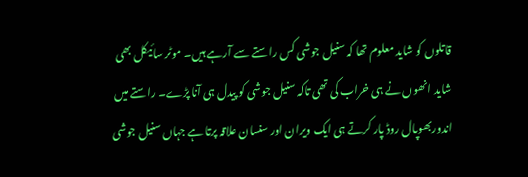قاتلوں کو شاید معلوم تھا کہ سنیل جوشی کس راستے سے آرہے ہیں۔ موٹر سائیکل بھی شاید انھوں نے ہی خراب کی تھی تاکہ سنیل جوشی کو پیدل ہی آنا پڑے۔ راستے میں اندوربھوپال روڈ پار کرتے ہی ایک ویران اور سنسان علاقہ پرتا ہے جہاں سنیل جوشی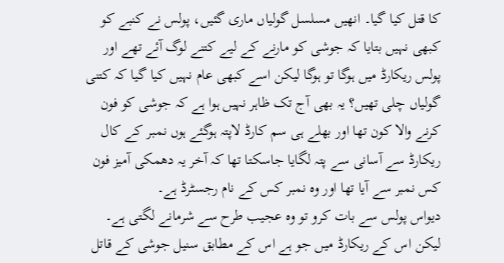کا قتل کیا گیا۔ انھیں مسلسل گولیاں ماری گئیں، پولس نے کنبے کو کبھی نہیں بتایا کہ جوشی کو مارنے کے لیے کتنے لوگ آئے تھے اور پولس ریکارڈ میں ہوگا تو ہوگا لیکن اسے کبھی عام نہیں کیا گیا کہ کتنی گولیاں چلی تھیں؟ یہ بھی آج تک ظاہر نہیں ہوا ہے کہ جوشی کو فون کرنے والا کون تھا اور بھلے ہی سم کارڈ لاپتہ ہوگئے ہوں نمبر کے کال ریکارڈ سے آسانی سے پتہ لگایا جاسکتا تھا کہ آخر یہ دھمکی آمیز فون کس نمبر سے آیا تھا اور وہ نمبر کس کے نام رجسٹرڈ ہے۔
دیواس پولس سے بات کرو تو وہ عجیب طرح سے شرمانے لگتی ہے۔ لیکن اس کے ریکارڈ میں جو ہے اس کے مطابق سنیل جوشی کے قاتل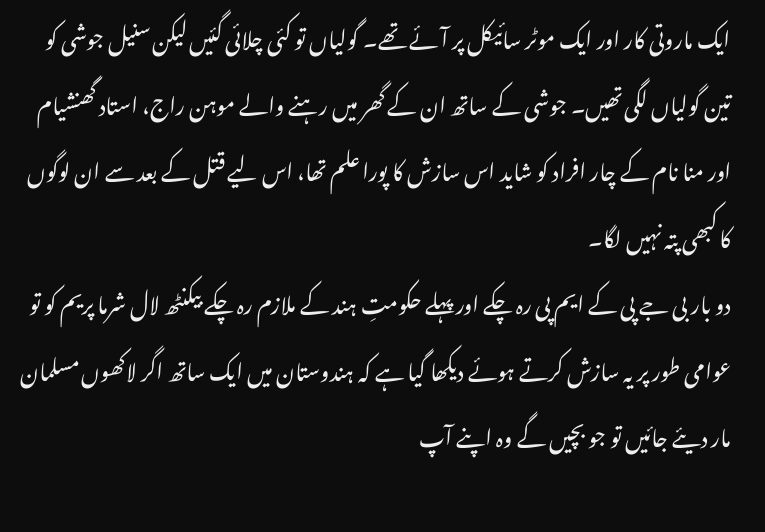ایک ماروتی کار اور ایک موٹر سائیکل پر آئے تھے۔ گولیاں تو کئی چلائی گئیں لیکن سنیل جوشی کو تین گولیاں لگی تھیں۔ جوشی کے ساتھ ان کے گھر میں رہنے والے موہن راج، استاد گھنشیام اور منا نام کے چار افراد کو شاید اس سازش کا پورا علم تھا، اس لیے قتل کے بعد سے ان لوگوں کا کبھی پتہ نہیں لگا۔
دو بار بی جے پی کے ایم پی رہ چکے اور پہلے حکومتِ ہند کے ملازم رہ چکے بیکنٹھ لال شرما پریم کو تو عوامی طور پر یہ سازش کرتے ہوئے دیکھا گیا ہے کہ ہندوستان میں ایک ساتھ اگر لاکھوں مسلمان مار دیئے جائیں تو جو بچیں گے وہ اپنے آپ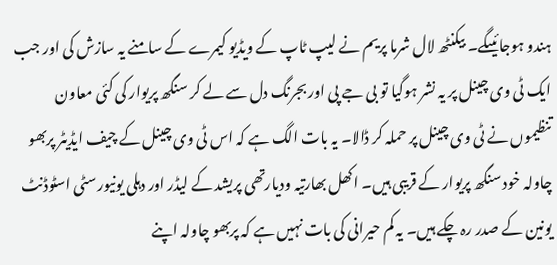ہندو ہوجائیںگے۔ بیکنٹھ لال شرما پریم نے لیپ ٹاپ کے ویڈیو کیمرے کے سامنے یہ سازش کی اور جب ایک ٹی وی چینل پر یہ نشر ہوگیا تو بی جے پی اور بجرنگ دل سے لے کر سنگھ پریوار کی کئی معاون تنظیموں نے ٹی وی چینل پر حملہ کر ڈالا۔ یہ بات الگ ہے کہ اس ٹی وی چینل کے چیف ایڈیٹر پربھو چاولہ خود سنگھ پریوار کے قریبی ہیں۔ اکھل بھارتیہ ودیارتھی پریشد کے لیڈر اور دہلی یونیورسٹی اسٹوڈنٹ یونین کے صدر رہ چکے ہیں۔ یہ کم حیرانی کی بات نہیں ہے کہ پربھو چاولہ اپنے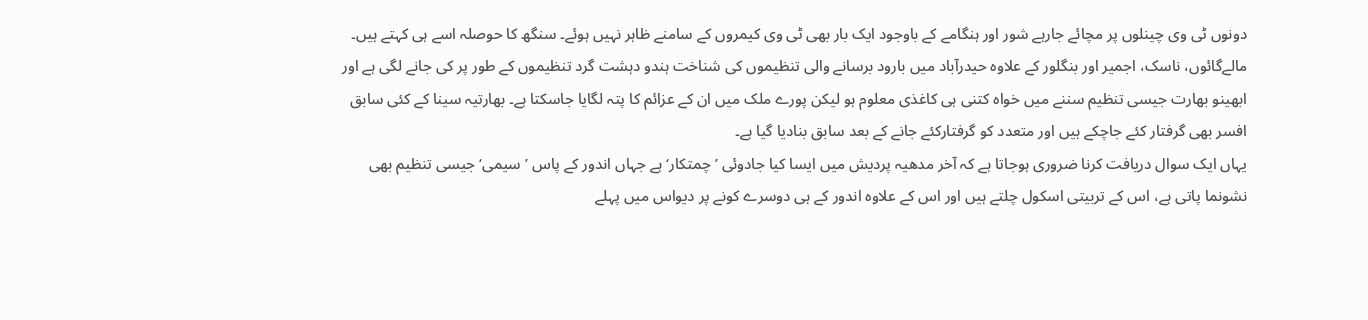دونوں ٹی وی چینلوں پر مچائے جارہے شور اور ہنگامے کے باوجود ایک بار بھی ٹی وی کیمروں کے سامنے ظاہر نہیں ہوئے۔ سنگھ کا حوصلہ اسے ہی کہتے ہیں۔
مالےگائوں، ناسک، اجمیر اور بنگلور کے علاوہ حیدرآباد میں بارود برسانے والی تنظیموں کی شناخت ہندو دہشت گرد تنظیموں کے طور پر کی جانے لگی ہے اور ابھینو بھارت جیسی تنظیم سننے میں خواہ کتنی ہی کاغذی معلوم ہو لیکن پورے ملک میں ان کے عزائم کا پتہ لگایا جاسکتا ہے۔ بھارتیہ سینا کے کئی سابق افسر بھی گرفتار کئے جاچکے ہیں اور متعدد کو گرفتارکئے جانے کے بعد سابق بنادیا گیا ہے۔
یہاں ایک سوال دریافت کرنا ضروری ہوجاتا ہے کہ آخر مدھیہ پردیش میں ایسا کیا جادوئی ’چمتکار‘ ہے جہاں اندور کے پاس ’سیمی‘ جیسی تنظیم بھی نشونما پاتی ہے، اس کے تربیتی اسکول چلتے ہیں اور اس کے علاوہ اندور کے ہی دوسرے کونے پر دیواس میں پہلے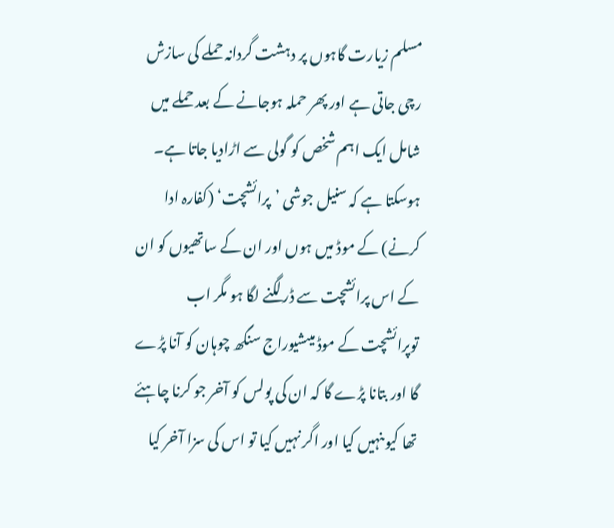مسلم زیارت گاہوں پر دہشت گردانہ حملے کی سازش رچی جاتی ہے اور پھر حملہ ہوجانے کے بعد حملے میں شامل ایک اہم شخص کو گولی سے اڑادیا جاتا ہے۔ ہوسکتا ہے کہ سنیل جوشی ’پرائشچت‘ (کفارہ ادا کرنے) کے موڈ میں ہوں اور ان کے ساتھیوں کو ان کے اس پرائشچت سے ڈر لگنے لگا ہو مگر اب توپرائشچت کے موڈ میںشیوراج سنگھ چوہان کو آنا پڑے گا اور بتانا پڑے گا کہ ان کی پولس کو آخر جو کرنا چاہئے تھا کیوںنہیں کیا اور اگر نہیں کیا تو اس کی سزا آخر کیا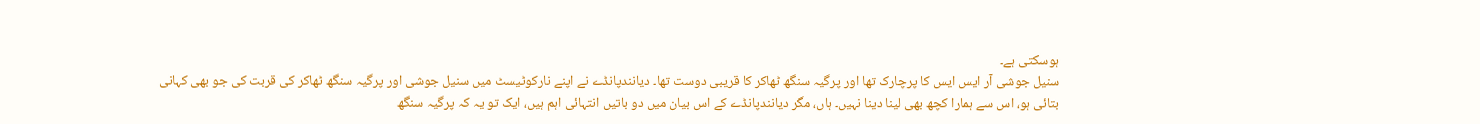ہوسکتی ہے۔
سنیل جوشی آر ایس ایس کا پرچارک تھا اور پرگیہ سنگھ ٹھاکر کا قریبی دوست تھا۔ دیانندپانڈے نے اپنے نارکوٹیسٹ میں سنیل جوشی اور پرگیہ سنگھ ٹھاکر کی قربت کی جو بھی کہانی بتائی ہو، اس سے ہمارا کچھ بھی لینا دینا نہیں۔ ہاں، مگر دیانندپانڈے کے اس بیان میں دو باتیں انتہائی اہم ہیں، ایک تو یہ کہ پرگیہ سنگھ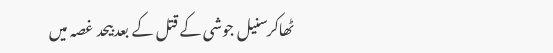ٹھاکرسنیل جوشی کے قتل کے بعد بیحد غصہ میں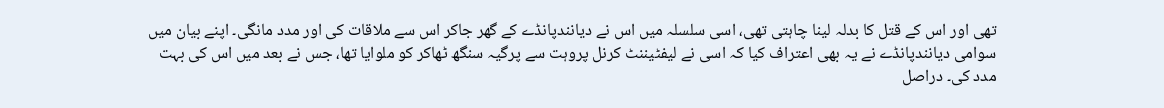تھی اور اس کے قتل کا بدلہ لینا چاہتی تھی، اسی سلسلہ میں اس نے دیانندپانڈے کے گھر جاکر اس سے ملاقات کی اور مدد مانگی۔ اپنے بیان میں سوامی دیانندپانڈے نے یہ بھی اعتراف کیا کہ اسی نے لیفٹیننٹ کرنل پروہت سے پرگیہ سنگھ ٹھاکر کو ملوایا تھا، جس نے بعد میں اس کی بہت مدد کی۔ دراصل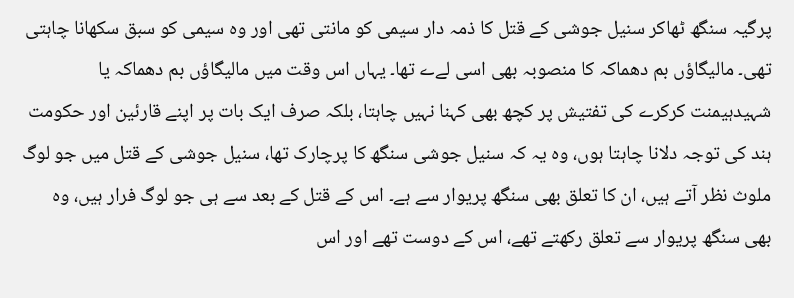پرگیہ سنگھ ٹھاکر سنیل جوشی کے قتل کا ذمہ دار سیمی کو مانتی تھی اور وہ سیمی کو سبق سکھانا چاہتی تھی۔ مالیگاؤں بم دھماکہ کا منصوبہ بھی اسی لےے تھا۔ یہاں اس وقت میں مالیگاؤں بم دھماکہ یا شہیدہیمنت کرکرے کی تفتیش پر کچھ بھی کہنا نہیں چاہتا، بلکہ صرف ایک بات پر اپنے قارئین اور حکومت ہند کی توجہ دلانا چاہتا ہوں، وہ یہ کہ سنیل جوشی سنگھ کا پرچارک تھا، سنیل جوشی کے قتل میں جو لوگ ملوث نظر آتے ہیں، ان کا تعلق بھی سنگھ پریوار سے ہے۔ اس کے قتل کے بعد سے ہی جو لوگ فرار ہیں، وہ بھی سنگھ پریوار سے تعلق رکھتے تھے، اس کے دوست تھے اور اس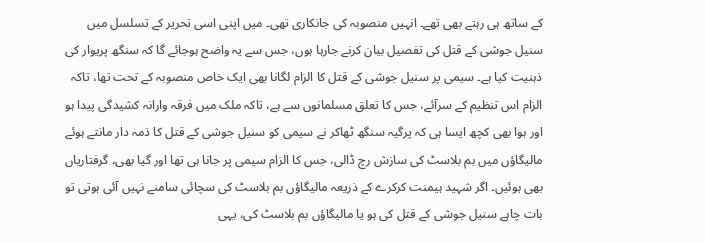کے ساتھ ہی رہتے بھی تھے۔ انہیں منصوبہ کی جانکاری تھی۔ میں اپنی اسی تحریر کے تسلسل میں سنیل جوشی کے قتل کی تفصیل بیان کرنے جارہا ہوں، جس سے یہ واضح ہوجائے گا کہ سنگھ پریوار کی ذہنیت کیا ہے۔ سیمی پر سنیل جوشی کے قتل کا الزام لگانا بھی ایک خاص منصوبہ کے تحت تھا، تاکہ الزام اس تنظیم کے سرآئے، جس کا تعلق مسلمانوں سے ہے، تاکہ ملک میں فرقہ وارانہ کشیدگی پیدا ہو اور ہوا بھی کچھ ایسا ہی کہ پرگیہ سنگھ ٹھاکر نے سیمی کو سنیل جوشی کے قتل کا ذمہ دار مانتے ہوئے مالیگاؤں میں بم بلاسٹ کی سازش رچ ڈالی، جس کا الزام سیمی پر جانا ہی تھا اور گیا بھی، گرفتاریاں بھی ہوئیں۔ اگر شہید ہیمنت کرکرے کے ذریعہ مالیگاؤں بم بلاسٹ کی سچائی سامنے نہیں آئی ہوتی تو بات چاہے سنیل جوشی کے قتل کی ہو یا مالیگاؤں بم بلاسٹ کی، یہی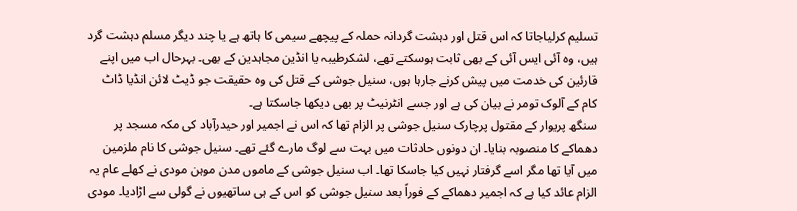تسلیم کرلیاجاتا کہ اس قتل اور دہشت گردانہ حملہ کے پیچھے سیمی کا ہاتھ ہے یا چند دیگر مسلم دہشت گرد ہیں، وہ آئی ایس آئی کے بھی ثابت ہوسکتے تھے، لشکرطیبہ یا انڈین مجاہدین کے بھی۔ بہرحال اب میں اپنے قارئین کی خدمت میں پیش کرنے جارہا ہوں، سنیل جوشی کے قتل کی وہ حقیقت جو ڈیٹ لائن انڈیا ڈاٹ کام کے آلوک تومر نے بیان کی ہے اور جسے انٹرنیٹ پر بھی دیکھا جاسکتا ہے۔
سنگھ پریوار کے مقتول پرچارک سنیل جوشی پر الزام تھا کہ اس نے اجمیر اور حیدرآباد کی مکہ مسجد پر دھماکے کا منصوبہ بنایا۔ ان دونوں حادثات میں بہت سے لوگ مارے گئے تھے۔ سنیل جوشی کا نام ملزمین میں آیا تھا مگر اسے گرفتار نہیں کیا جاسکا تھا۔ اب سنیل جوشی کے ماموں مدن موہن مودی نے کھلے عام یہ الزام عائد کیا ہے کہ اجمیر دھماکے کے فوراً بعد سنیل جوشی کو اس کے ہی ساتھیوں نے گولی سے اڑادیا۔ مودی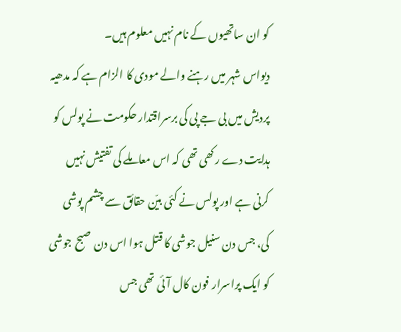کو ان ساتھیوں کے نام نہیں معلوم ہیں۔
دیواس شہر میں رہنے والے مودی کا الزام ہے کہ مدھیہ پردیش میں بی جے پی کی برسراقتدار حکومت نے پولس کو ہدایت دے رکھی تھی کہ اس معاملے کی تفتیش نہیں کرنی ہے اور پولس نے کئی بیّن حقائق سے چشم پوشی کی، جس دن سنیل جوشی کا قتل ہوا اس دن صبح جوشی کو ایک پراسرار فون کال آئی تھی جس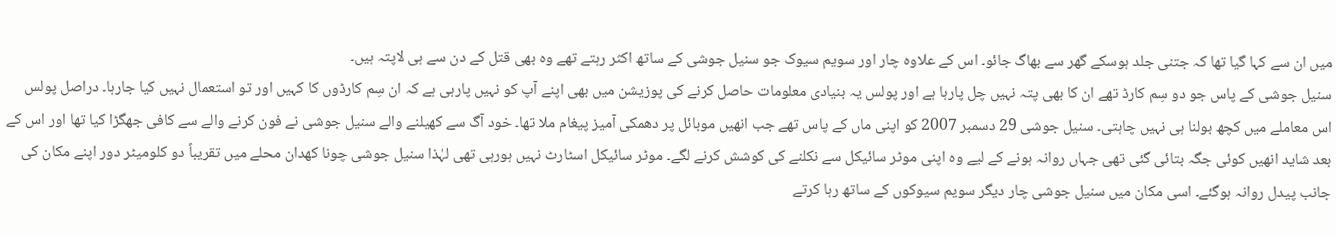میں ان سے کہا گیا تھا کہ جتنی جلد ہوسکے گھر سے بھاگ جائو۔ اس کے علاوہ چار اور سویم سیوک جو سنیل جوشی کے ساتھ اکثر رہتے تھے وہ بھی قتل کے دن سے ہی لاپتہ ہیں۔
سنیل جوشی کے پاس جو دو سِم کارڈ تھے ان کا بھی پتہ نہیں چل پارہا ہے اور پولس یہ بنیادی معلومات حاصل کرنے کی پوزیشن میں بھی اپنے آپ کو نہیں پارہی ہے کہ ان سِم کارڈوں کا کہیں اور تو استعمال نہیں کیا جارہا۔ دراصل پولس اس معاملے میں کچھ بولنا ہی نہیں چاہتی۔ سنیل جوشی 29 دسمبر 2007 کو اپنی ماں کے پاس تھے جب انھیں موبائل پر دھمکی آمیز پیغام ملا تھا۔ خود آگ سے کھیلنے والے سنیل جوشی نے فون کرنے والے سے کافی جھگڑا کیا تھا اور اس کے بعد شاید انھیں کوئی جگہ بتائی گئی تھی جہاں روانہ ہونے کے لیے وہ اپنی موٹر سائیکل سے نکلنے کی کوشش کرنے لگے۔ موٹر سائیکل اسٹارٹ نہیں ہورہی تھی لہٰذا سنیل جوشی چونا کھدان محلے میں تقریباً دو کلومیٹر دور اپنے مکان کی جانب پیدل روانہ ہوگئے۔ اسی مکان میں سنیل جوشی چار دیگر سویم سیوکوں کے ساتھ رہا کرتے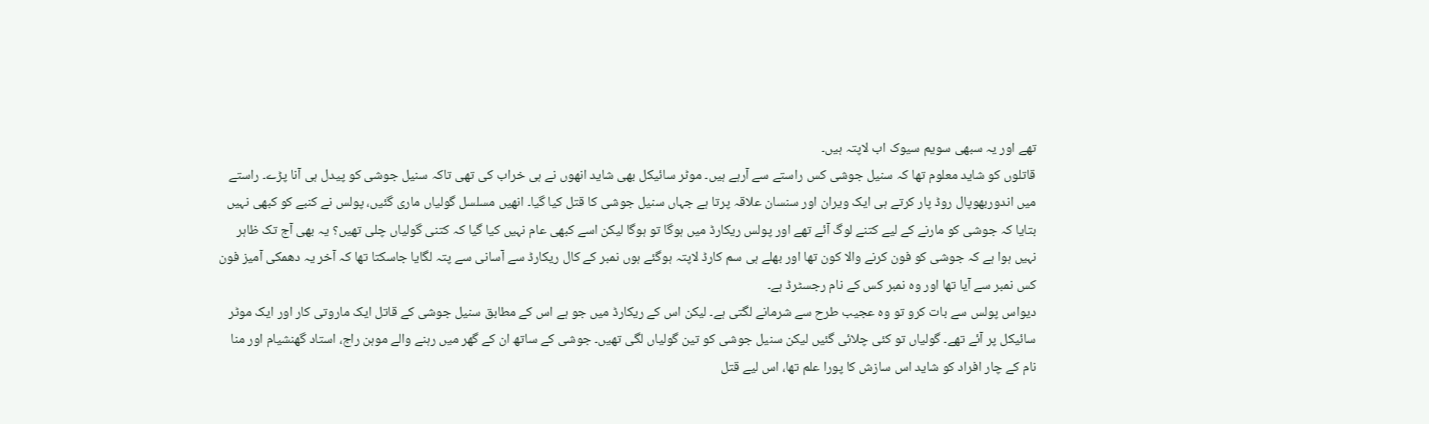تھے اور یہ سبھی سویم سیوک اب لاپتہ ہیں۔
قاتلوں کو شاید معلوم تھا کہ سنیل جوشی کس راستے سے آرہے ہیں۔ موٹر سائیکل بھی شاید انھوں نے ہی خراب کی تھی تاکہ سنیل جوشی کو پیدل ہی آنا پڑے۔ راستے میں اندوربھوپال روڈ پار کرتے ہی ایک ویران اور سنسان علاقہ پرتا ہے جہاں سنیل جوشی کا قتل کیا گیا۔ انھیں مسلسل گولیاں ماری گئیں، پولس نے کنبے کو کبھی نہیں بتایا کہ جوشی کو مارنے کے لیے کتنے لوگ آئے تھے اور پولس ریکارڈ میں ہوگا تو ہوگا لیکن اسے کبھی عام نہیں کیا گیا کہ کتنی گولیاں چلی تھیں؟ یہ بھی آج تک ظاہر نہیں ہوا ہے کہ جوشی کو فون کرنے والا کون تھا اور بھلے ہی سم کارڈ لاپتہ ہوگئے ہوں نمبر کے کال ریکارڈ سے آسانی سے پتہ لگایا جاسکتا تھا کہ آخر یہ دھمکی آمیز فون کس نمبر سے آیا تھا اور وہ نمبر کس کے نام رجسٹرڈ ہے۔
دیواس پولس سے بات کرو تو وہ عجیب طرح سے شرمانے لگتی ہے۔ لیکن اس کے ریکارڈ میں جو ہے اس کے مطابق سنیل جوشی کے قاتل ایک ماروتی کار اور ایک موٹر سائیکل پر آئے تھے۔ گولیاں تو کئی چلائی گئیں لیکن سنیل جوشی کو تین گولیاں لگی تھیں۔ جوشی کے ساتھ ان کے گھر میں رہنے والے موہن راج، استاد گھنشیام اور منا نام کے چار افراد کو شاید اس سازش کا پورا علم تھا، اس لیے قتل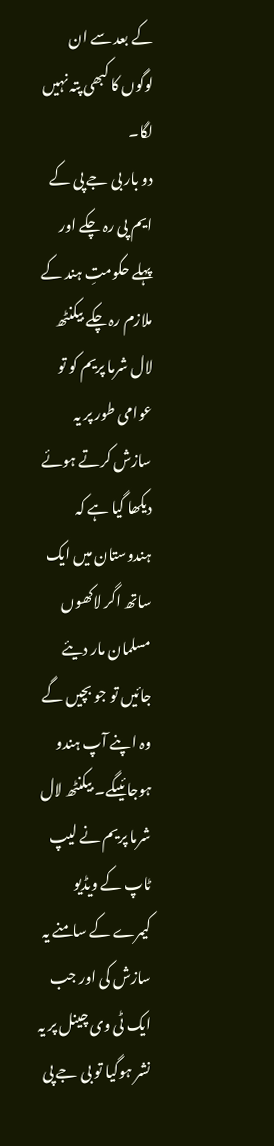کے بعد سے ان لوگوں کا کبھی پتہ نہیں لگا۔
دو بار بی جے پی کے ایم پی رہ چکے اور پہلے حکومتِ ہند کے ملازم رہ چکے بیکنٹھ لال شرما پریم کو تو عوامی طور پر یہ سازش کرتے ہوئے دیکھا گیا ہے کہ ہندوستان میں ایک ساتھ اگر لاکھوں مسلمان مار دیئے جائیں تو جو بچیں گے وہ اپنے آپ ہندو ہوجائیںگے۔ بیکنٹھ لال شرما پریم نے لیپ ٹاپ کے ویڈیو کیمرے کے سامنے یہ سازش کی اور جب ایک ٹی وی چینل پر یہ نشر ہوگیا تو بی جے پی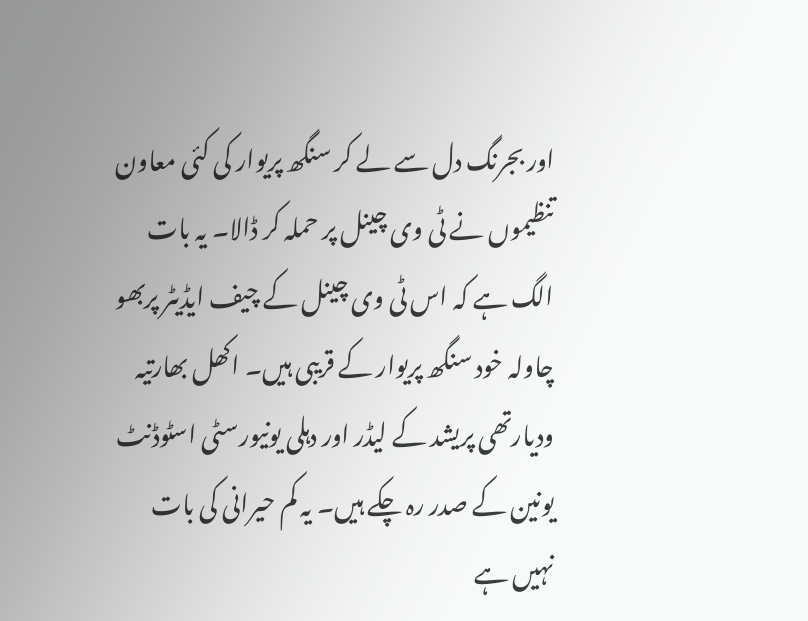اور بجرنگ دل سے لے کر سنگھ پریوار کی کئی معاون تنظیموں نے ٹی وی چینل پر حملہ کر ڈالا۔ یہ بات الگ ہے کہ اس ٹی وی چینل کے چیف ایڈیٹر پربھو چاولہ خود سنگھ پریوار کے قریبی ہیں۔ اکھل بھارتیہ ودیارتھی پریشد کے لیڈر اور دہلی یونیورسٹی اسٹوڈنٹ یونین کے صدر رہ چکے ہیں۔ یہ کم حیرانی کی بات نہیں ہے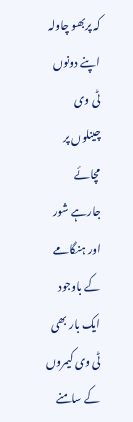کہ پربھو چاولہ اپنے دونوں ٹی وی چینلوں پر مچائے جارہے شور اور ہنگامے کے باوجود ایک بار بھی ٹی وی کیمروں کے سامنے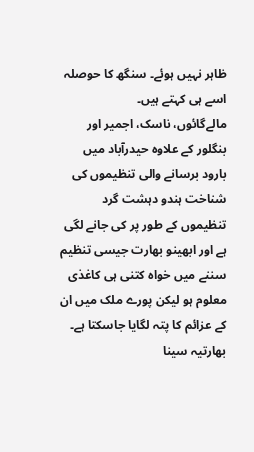ظاہر نہیں ہوئے۔ سنگھ کا حوصلہ اسے ہی کہتے ہیں۔
مالےگائوں، ناسک، اجمیر اور بنگلور کے علاوہ حیدرآباد میں بارود برسانے والی تنظیموں کی شناخت ہندو دہشت گرد تنظیموں کے طور پر کی جانے لگی ہے اور ابھینو بھارت جیسی تنظیم سننے میں خواہ کتنی ہی کاغذی معلوم ہو لیکن پورے ملک میں ان کے عزائم کا پتہ لگایا جاسکتا ہے۔ بھارتیہ سینا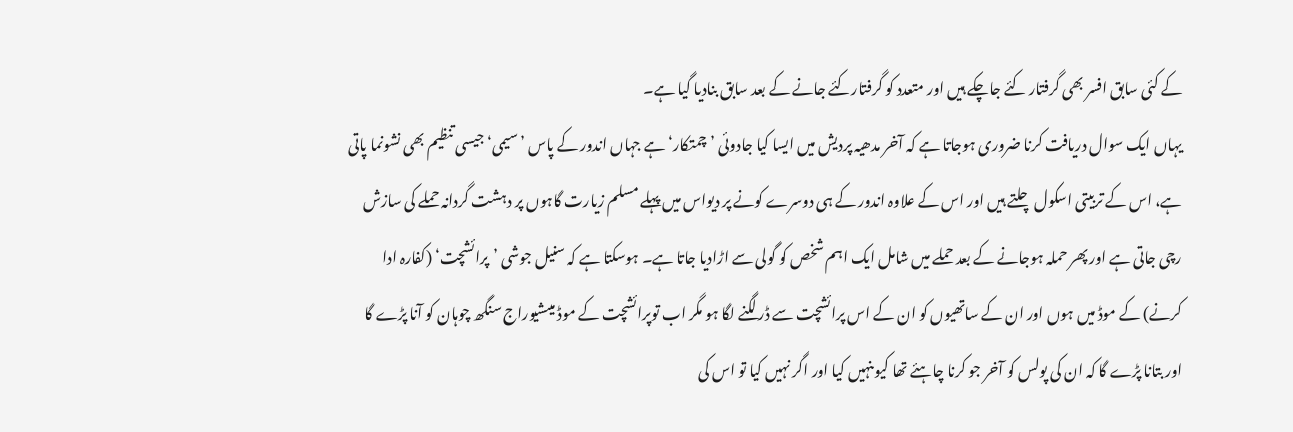کے کئی سابق افسر بھی گرفتار کئے جاچکے ہیں اور متعدد کو گرفتارکئے جانے کے بعد سابق بنادیا گیا ہے۔
یہاں ایک سوال دریافت کرنا ضروری ہوجاتا ہے کہ آخر مدھیہ پردیش میں ایسا کیا جادوئی ’چمتکار‘ ہے جہاں اندور کے پاس ’سیمی‘ جیسی تنظیم بھی نشونما پاتی ہے، اس کے تربیتی اسکول چلتے ہیں اور اس کے علاوہ اندور کے ہی دوسرے کونے پر دیواس میں پہلے مسلم زیارت گاہوں پر دہشت گردانہ حملے کی سازش رچی جاتی ہے اور پھر حملہ ہوجانے کے بعد حملے میں شامل ایک اہم شخص کو گولی سے اڑادیا جاتا ہے۔ ہوسکتا ہے کہ سنیل جوشی ’پرائشچت‘ (کفارہ ادا کرنے) کے موڈ میں ہوں اور ان کے ساتھیوں کو ان کے اس پرائشچت سے ڈر لگنے لگا ہو مگر اب توپرائشچت کے موڈ میںشیوراج سنگھ چوہان کو آنا پڑے گا اور بتانا پڑے گا کہ ان کی پولس کو آخر جو کرنا چاہئے تھا کیوںنہیں کیا اور اگر نہیں کیا تو اس کی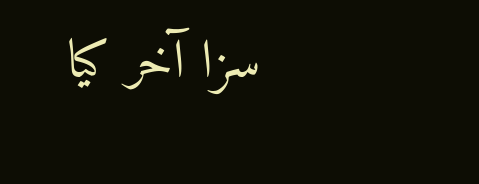سزا آخر کیا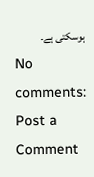ہوسکتی ہے۔
No comments:
Post a Comment